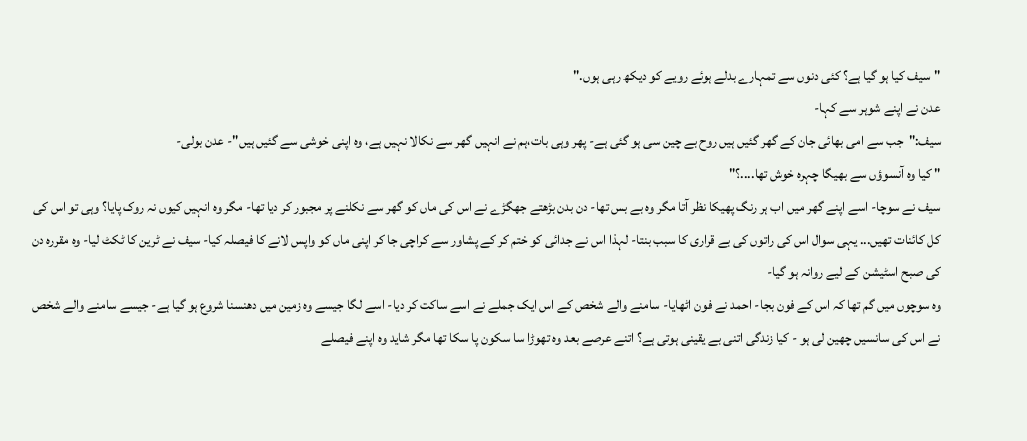"سیف کیا ہو گیا ہے؟ کئی دنوں سے تمہارے بدلے ہوئے رویے کو دیکھ رہی ہوں."
عدن نے اپنے شوہر سے کہا-
سیف:"جب سے امی بھائی جان کے گھر گئیں ہیں روح بے چین سی ہو گئی ہے- پھر وہی بات،ہم نے انہیں گھر سے نکالا نہیں ہے، وہ اپنی خوشی سے گئیں ہیں"- عدن بولی-
" کیا وہ آنسوؤں سے بھیگا چہرہ خوش تھا....؟"
سیف نے سوچا- اسے اپنے گھر میں اب ہر رنگ پھیکا نظر آتا مگر وہ بے بس تھا- دن بدن بڑھتے جھگڑے نے اس کی ماں کو گھر سے نکلنے پر مجبور کر دیا تھا- مگر وہ انہیں کیوں نہ روک پایا؟ وہی تو اس کی کل کائنات تھیں... یہی سوال اس کی راتوں کی بے قراری کا سبب بنتا- لہذا اس نے جدائی کو ختم کر کے پشاور سے کراچی جا کر اپنی ماں کو واپس لانے کا فیصلہ کیا- سیف نے ٹرین کا ٹکٹ لیا- وہ مقررہ دن کی صبح اسٹیشن کے لیے روانہ ہو گیا-
وہ سوچوں میں گم تھا کہ اس کے فون بجا- احمد نے فون اٹھایا- سامنے والے شخص کے اس ایک جملے نے اسے ساکت کر دیا- اسے لگا جیسے وہ زمین میں دھنسنا شروع ہو گیا ہے- جیسے سامنے والے شخص نے اس کی سانسیں چھین لی ہو - کیا زندگی اتنی بے یقینی ہوتی ہے؟ اتنے عرصے بعد وہ تھوڑا سا سکون پا سکا تھا مگر شاید وہ اپنے فیصلے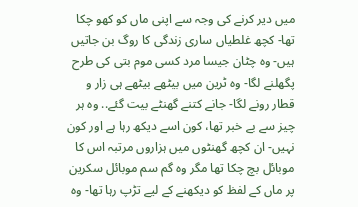میں دیر کرنے کی وجہ سے اپنی ماں کو کھو چکا تھا- کچھ غلطیاں ساری زندگی کا روگ بن جاتیں ہیں- وہ چٹان جیسا مرد کسی موم بتی کی طرح پگھلنے لگا- وہ ٹرین میں بیٹھے بیٹھے ہی زار و قطار رونے لگا- جانے کتنے گھنٹے بیت گئے.. وہ ہر چیز سے بے خبر تھا، کون اسے دیکھ رہا ہے اور کون نہیں- ان کچھ گھنٹوں میں ہزاروں مرتبہ اس کا موبائل بچ چکا تھا مگر وہ گم سم موبائل سکرین پر ماں کے لفظ کو دیکھنے کے لیے تڑپ رہا تھا- وہ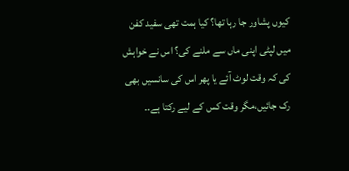کیوں پشاور جا رہا تھا؟ کیا ہمت تھی سفید کفن میں لپٹی اپنی ماں سے ملنے کی؟ اس نے خواہش کی کہ وقت لوٹ آئے یا پھر اس کی سانسیں بھی رک جائیں،مگر وقت کس کے لیے رکتا ہے.۔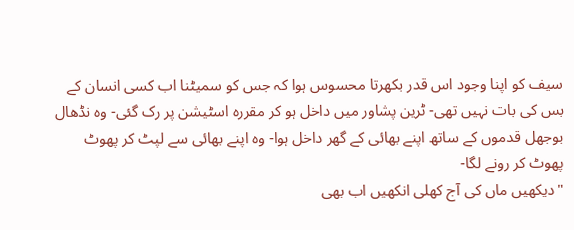سیف کو اپنا وجود اس قدر بکھرتا محسوس ہوا کہ جس کو سمیٹنا اب کسی انسان کے بس کی بات نہیں تھی- ٹرین پشاور میں داخل ہو کر مقررہ اسٹیشن پر رک گئی- وہ نڈھال بوجھل قدموں کے ساتھ اپنے بھائی کے گھر داخل ہوا- وہ اپنے بھائی سے لپٹ کر پھوٹ پھوٹ کر رونے لگا-
"دیکھیں ماں کی آج کھلی انکھیں اب بھی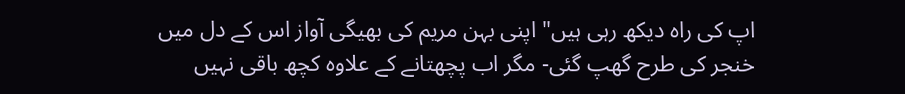اپ کی راہ دیکھ رہی ہیں" اپنی بہن مریم کی بھیگی آواز اس کے دل میں خنجر کی طرح گھپ گئی- مگر اب پچھتانے کے علاوہ کچھ باقی نہیں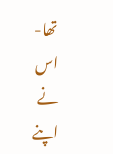تھا-
اس نے اپنے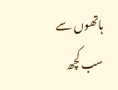ہاتھوں سے سب کچھ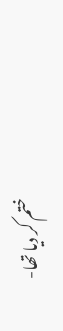ختم کر دیا تھا-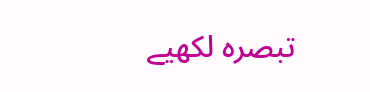تبصرہ لکھیے